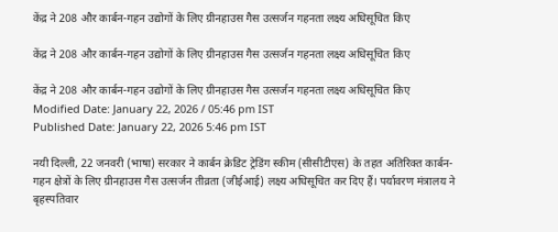केंद्र ने 208 और कार्बन-गहन उद्योगों के लिए ग्रीनहाउस गैस उत्सर्जन गहनता लक्ष्य अधिसूचित किए

केंद्र ने 208 और कार्बन-गहन उद्योगों के लिए ग्रीनहाउस गैस उत्सर्जन गहनता लक्ष्य अधिसूचित किए

केंद्र ने 208 और कार्बन-गहन उद्योगों के लिए ग्रीनहाउस गैस उत्सर्जन गहनता लक्ष्य अधिसूचित किए
Modified Date: January 22, 2026 / 05:46 pm IST
Published Date: January 22, 2026 5:46 pm IST

नयी दिल्ली, 22 जनवरी (भाषा) सरकार ने कार्बन क्रेडिट ट्रेडिंग स्कीम (सीसीटीएस) के तहत अतिरिक्त कार्बन-गहन क्षेत्रों के लिए ग्रीनहाउस गैस उत्सर्जन तीव्रता (जीईआई) लक्ष्य अधिसूचित कर दिए हैं। पर्यावरण मंत्रालय ने बृहस्पतिवार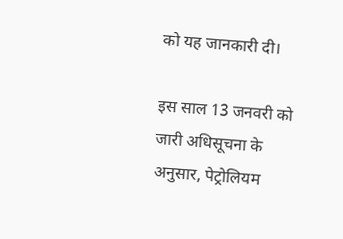को यह जानकारी दी।

इस साल 13 जनवरी को जारी अधिसूचना के अनुसार, पेट्रोलियम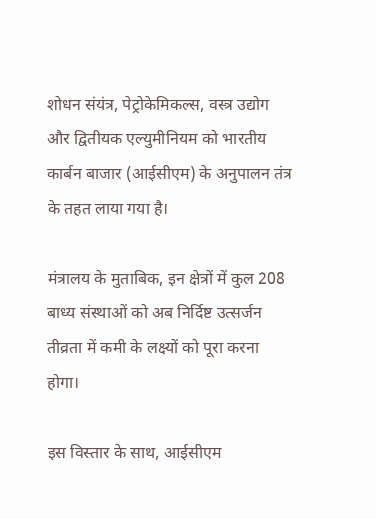शोधन संयंत्र, पेट्रोकेमिकल्स, वस्त्र उद्योग और द्वितीयक एल्युमीनियम को भारतीय कार्बन बाजार (आईसीएम) के अनुपालन तंत्र के तहत लाया गया है।

मंत्रालय के मुताबिक, इन क्षेत्रों में कुल 208 बाध्य संस्थाओं को अब निर्दिष्ट उत्सर्जन तीव्रता में कमी के लक्ष्यों को पूरा करना होगा।

इस विस्तार के साथ, आईसीएम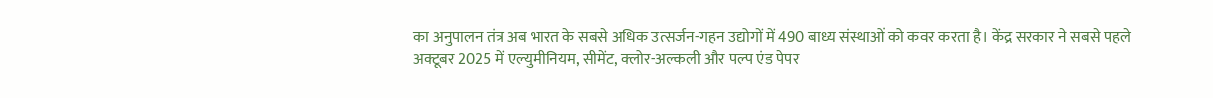का अनुपालन तंत्र अब भारत के सबसे अधिक उत्सर्जन-गहन उद्योगों में 490 बाध्य संस्थाओं को कवर करता है। केंद्र सरकार ने सबसे पहले अक्टूबर 2025 में एल्युमीनियम, सीमेंट, क्लोर-अल्कली और पल्प एंड पेपर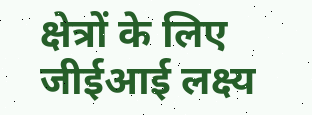क्षेत्रों के लिए जीईआई लक्ष्य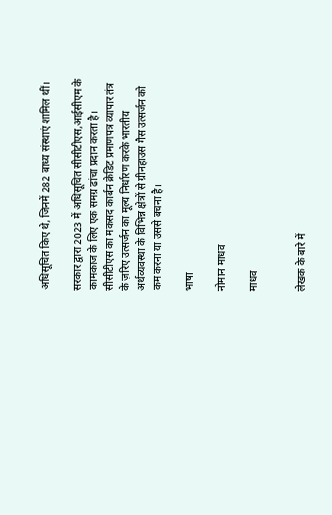अधिसूचित किए थे, जिनमें 282 बाध्य संस्थाएं शामिल थीं।

सरकार द्वारा 2023 में अधिसूचित सीसीटीएस,आईसीएम के कामकाज के लिए एक समग्र ढांचा प्रदान करता है। सीसीटीएस का मकसद कार्बन क्रेडिट प्रमाणपत्र व्यापार तंत्र के ज़रिए उत्सर्जन का मूल्य निर्धारण करके भारतीय अर्थव्यवस्था के विभिन्न क्षेत्रों से ग्रीनहाउस गैस उत्सर्जन को कम करना या उससे बचना है।

भाषा

नोमान माधव

माधव


लेखक के बारे में